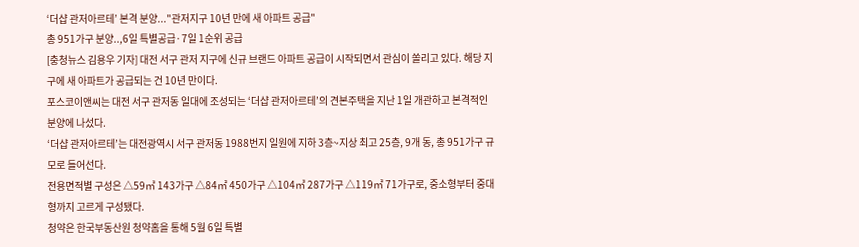‘더샵 관저아르테’ 본격 분양..."관저지구 10년 만에 새 아파트 공급"
총 951가구 분양..,6일 특별공급·7일 1순위 공급
[충청뉴스 김용우 기자] 대전 서구 관저 지구에 신규 브랜드 아파트 공급이 시작되면서 관심이 쏠리고 있다. 해당 지구에 새 아파트가 공급되는 건 10년 만이다.
포스코이앤씨는 대전 서구 관저동 일대에 조성되는 ‘더샵 관저아르테’의 견본주택을 지난 1일 개관하고 본격적인 분양에 나섰다.
‘더샵 관저아르테’는 대전광역시 서구 관저동 1988번지 일원에 지하 3층~지상 최고 25층, 9개 동, 총 951가구 규모로 들어선다.
전용면적별 구성은 △59㎡ 143가구 △84㎡ 450가구 △104㎡ 287가구 △119㎡ 71가구로, 중소형부터 중대형까지 고르게 구성됐다.
청약은 한국부동산원 청약홈을 통해 5월 6일 특별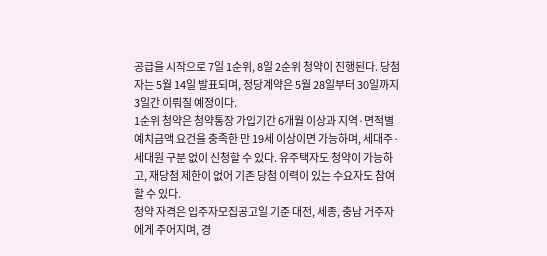공급을 시작으로 7일 1순위, 8일 2순위 청약이 진행된다. 당첨자는 5월 14일 발표되며, 정당계약은 5월 28일부터 30일까지 3일간 이뤄질 예정이다.
1순위 청약은 청약통장 가입기간 6개월 이상과 지역·면적별 예치금액 요건을 충족한 만 19세 이상이면 가능하며, 세대주·세대원 구분 없이 신청할 수 있다. 유주택자도 청약이 가능하고, 재당첨 제한이 없어 기존 당첨 이력이 있는 수요자도 참여할 수 있다.
청약 자격은 입주자모집공고일 기준 대전, 세종, 충남 거주자에게 주어지며, 경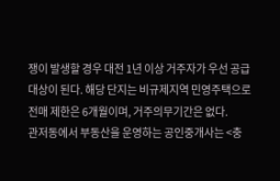쟁이 발생할 경우 대전 1년 이상 거주자가 우선 공급 대상이 된다. 해당 단지는 비규제지역 민영주택으로 전매 제한은 6개월이며, 거주의무기간은 없다.
관저동에서 부동산을 운영하는 공인중개사는 <충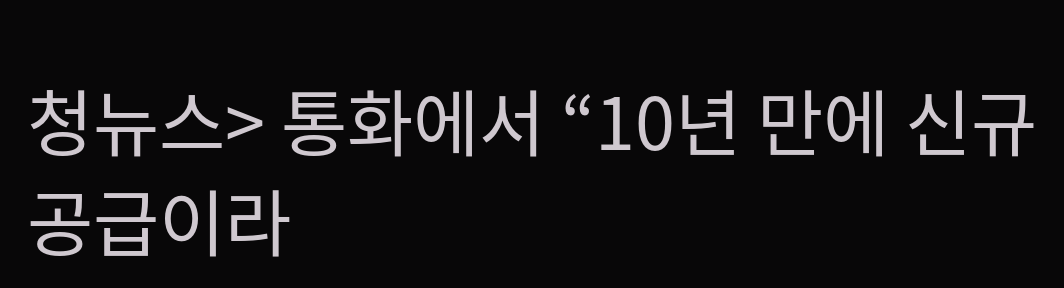청뉴스> 통화에서 “10년 만에 신규 공급이라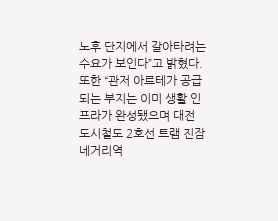노후 단지에서 갈아타려는 수요가 보인다”고 밝혔다.
또한 “관저 아르테가 공급되는 부지는 이미 생활 인프라가 완성됐으며 대전 도시철도 2호선 트램 진잠네거리역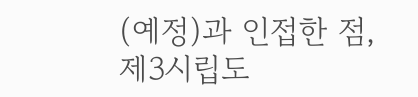(예정)과 인접한 점, 제3시립도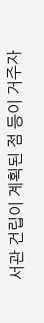서관 건립이 계획된 점 등이 거주자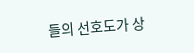들의 선호도가 상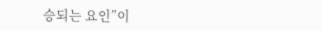승되는 요인”이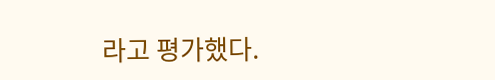라고 평가했다.